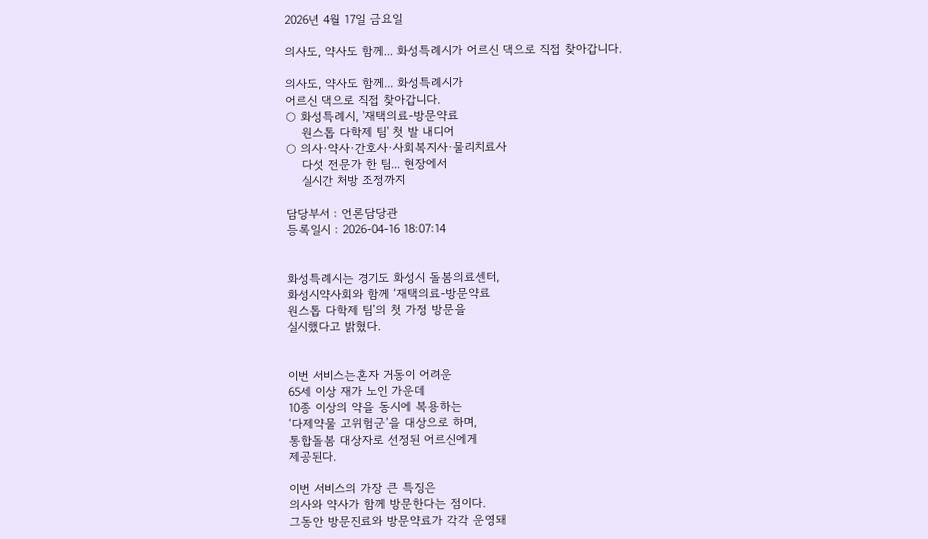2026년 4월 17일 금요일

의사도, 약사도 함께... 화성특례시가 어르신 댁으로 직접 찾아갑니다.

의사도, 약사도 함께... 화성특례시가
어르신 댁으로 직접 찾아갑니다.
○ 화성특례시, '재택의료-방문약료
    원스톱 다학제 팀' 첫 발 내디어
○ 의사·약사·간호사·사회복지사·물리치료사
    다섯 전문가 한 팀... 현장에서
    실시간 처방 조정까지

담당부서 : 언론담당관
등록일시 : 2026-04-16 18:07:14


화성특례시는 경기도 화성시 돌봄의료센터,
화성시약사회와 함께 ‘재택의료-방문약료
원스톱 다학제 팀’의 첫 가정 방문을
실시했다고 밝혔다.


이번 서비스는혼자 거동이 어려운
65세 이상 재가 노인 가운데
10종 이상의 약을 동시에 복용하는
‘다제약물 고위험군’을 대상으로 하며,
통합돌봄 대상자로 선정된 어르신에게
제공된다.

이번 서비스의 가장 큰 특징은
의사와 약사가 함께 방문한다는 점이다.
그동안 방문진료와 방문약료가 각각 운영돼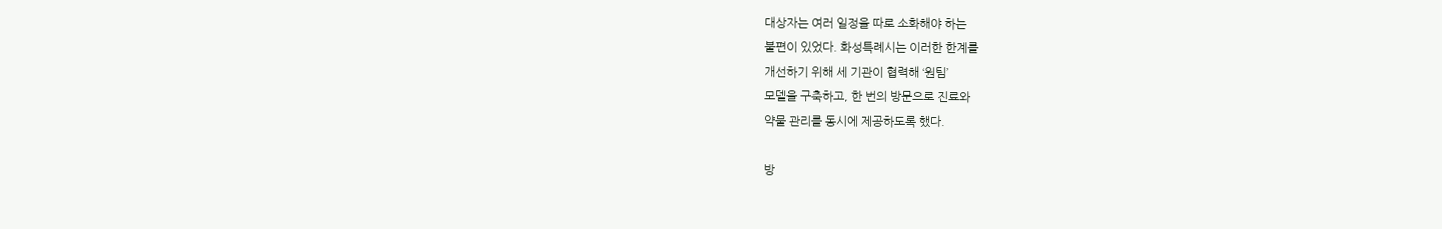대상자는 여러 일정을 따로 소화해야 하는
불편이 있었다. 화성특례시는 이러한 한계를
개선하기 위해 세 기관이 협력해 ‘원팀’
모델을 구축하고, 한 번의 방문으로 진료와
약물 관리를 동시에 제공하도록 했다.

방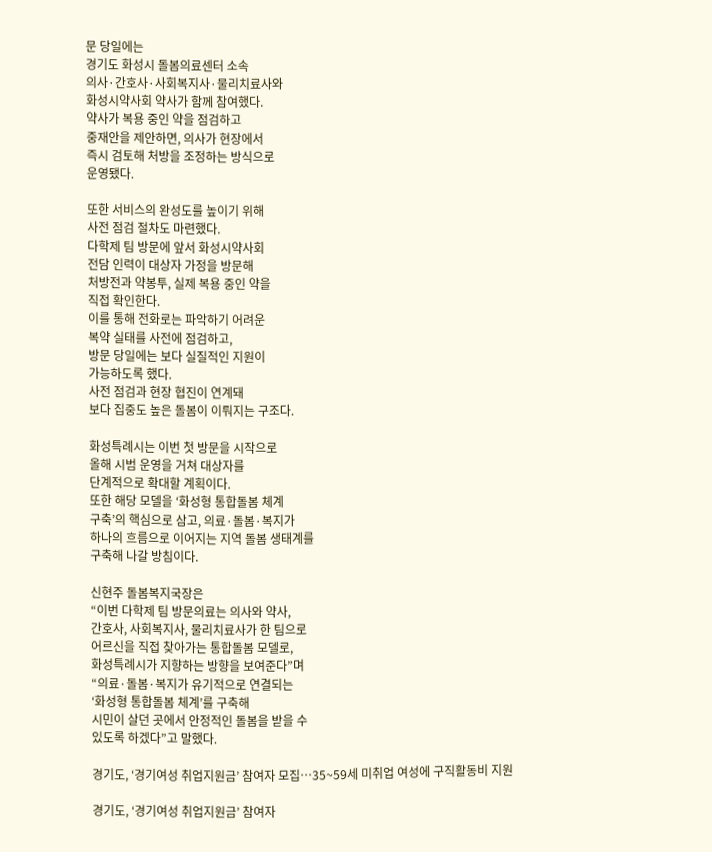문 당일에는
경기도 화성시 돌봄의료센터 소속
의사·간호사·사회복지사·물리치료사와
화성시약사회 약사가 함께 참여했다.
약사가 복용 중인 약을 점검하고
중재안을 제안하면, 의사가 현장에서
즉시 검토해 처방을 조정하는 방식으로
운영됐다.

또한 서비스의 완성도를 높이기 위해
사전 점검 절차도 마련했다.
다학제 팀 방문에 앞서 화성시약사회
전담 인력이 대상자 가정을 방문해
처방전과 약봉투, 실제 복용 중인 약을
직접 확인한다.
이를 통해 전화로는 파악하기 어려운
복약 실태를 사전에 점검하고,
방문 당일에는 보다 실질적인 지원이
가능하도록 했다.
사전 점검과 현장 협진이 연계돼
보다 집중도 높은 돌봄이 이뤄지는 구조다.

화성특례시는 이번 첫 방문을 시작으로
올해 시범 운영을 거쳐 대상자를
단계적으로 확대할 계획이다.
또한 해당 모델을 ‘화성형 통합돌봄 체계
구축’의 핵심으로 삼고, 의료·돌봄·복지가
하나의 흐름으로 이어지는 지역 돌봄 생태계를
구축해 나갈 방침이다.

신현주 돌봄복지국장은
“이번 다학제 팀 방문의료는 의사와 약사,
간호사, 사회복지사, 물리치료사가 한 팀으로
어르신을 직접 찾아가는 통합돌봄 모델로,
화성특례시가 지향하는 방향을 보여준다”며
“의료·돌봄·복지가 유기적으로 연결되는
‘화성형 통합돌봄 체계’를 구축해
시민이 살던 곳에서 안정적인 돌봄을 받을 수
있도록 하겠다”고 말했다.

경기도, ‘경기여성 취업지원금’ 참여자 모집…35~59세 미취업 여성에 구직활동비 지원

경기도, ‘경기여성 취업지원금’ 참여자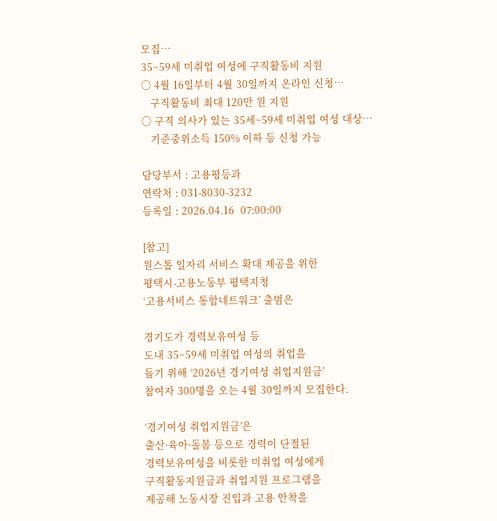모집…
35~59세 미취업 여성에 구직활동비 지원
○ 4월 16일부터 4월 30일까지 온라인 신청…
   구직활동비 최대 120만 원 지원
○ 구직 의사가 있는 35세~59세 미취업 여성 대상…
   기준중위소득 150% 이하 등 신청 가능

담당부서 : 고용평등과
연락처 : 031-8030-3232
등록일 : 2026.04.16  07:00:00

[참고]
원스톱 일자리 서비스 확대 제공을 위한
평택시-고용노동부 평택지청
‘고용서비스 통합네트워크’ 출범은

경기도가 경력보유여성 등
도내 35~59세 미취업 여성의 취업을
돕기 위해 ‘2026년 경기여성 취업지원금’
참여자 300명을 오는 4월 30일까지 모집한다.

‘경기여성 취업지원금’은
출산·육아·돌봄 등으로 경력이 단절된
경력보유여성을 비롯한 미취업 여성에게
구직활동지원금과 취업지원 프로그램을
제공해 노동시장 진입과 고용 안착을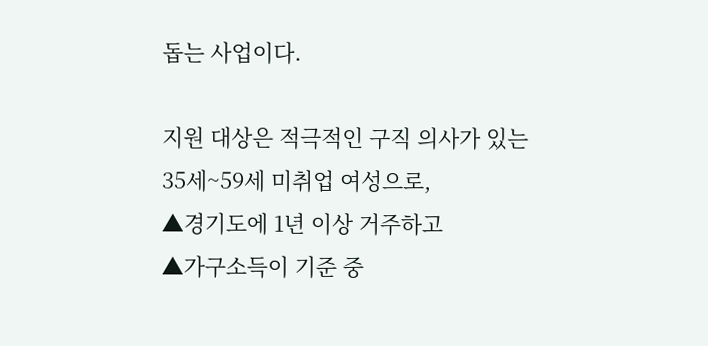돕는 사업이다.

지원 대상은 적극적인 구직 의사가 있는
35세~59세 미취업 여성으로,
▲경기도에 1년 이상 거주하고
▲가구소득이 기준 중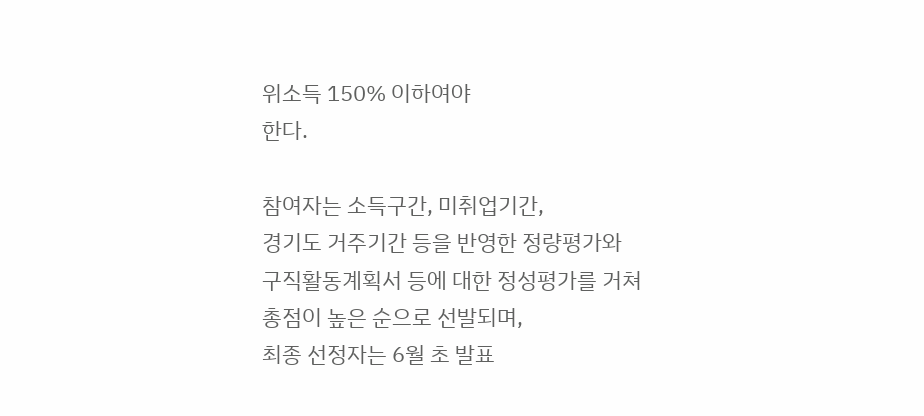위소득 150% 이하여야
한다.

참여자는 소득구간, 미취업기간,
경기도 거주기간 등을 반영한 정량평가와
구직활동계획서 등에 대한 정성평가를 거쳐
총점이 높은 순으로 선발되며,
최종 선정자는 6월 초 발표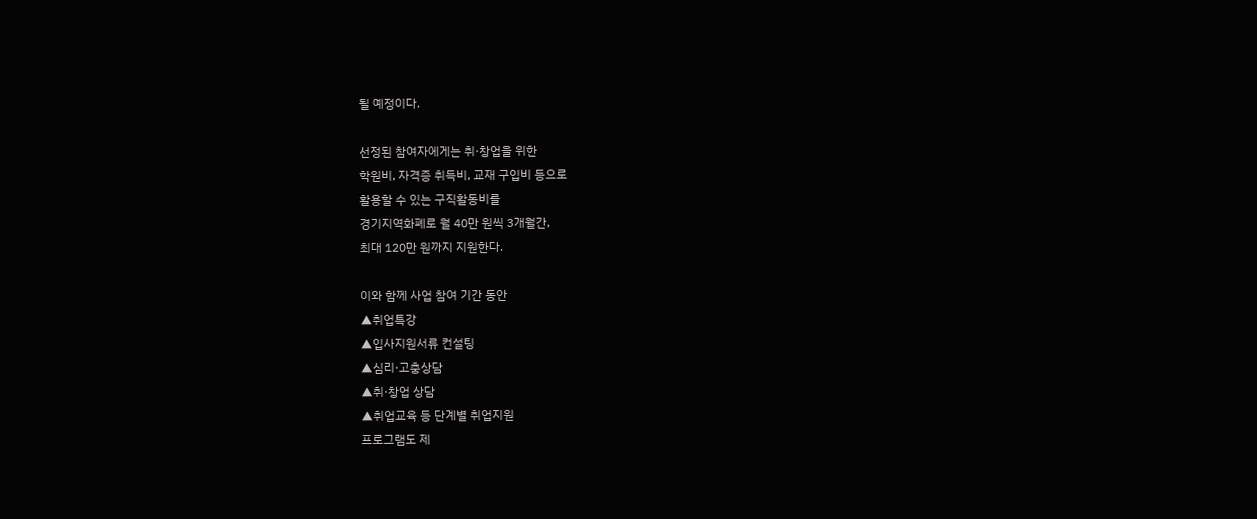될 예정이다.

선정된 참여자에게는 취·창업을 위한
학원비, 자격증 취득비, 교재 구입비 등으로
활용할 수 있는 구직활동비를
경기지역화폐로 월 40만 원씩 3개월간,
최대 120만 원까지 지원한다.

이와 함께 사업 참여 기간 동안
▲취업특강
▲입사지원서류 컨설팅
▲심리·고충상담
▲취·창업 상담
▲취업교육 등 단계별 취업지원
프로그램도 제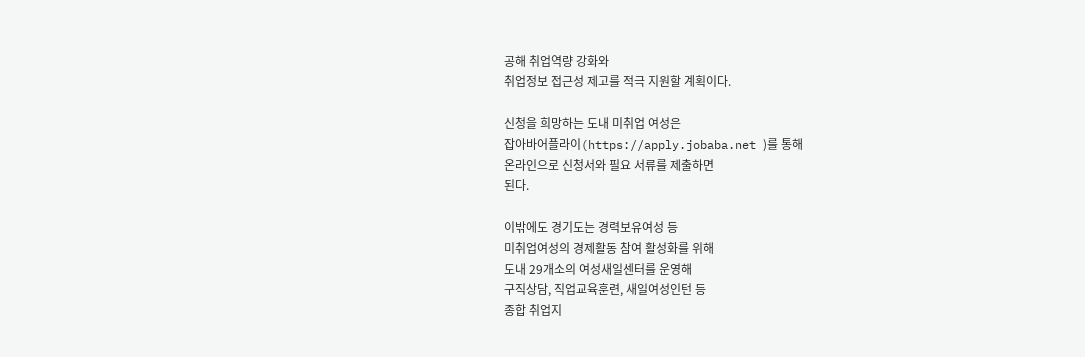공해 취업역량 강화와
취업정보 접근성 제고를 적극 지원할 계획이다.

신청을 희망하는 도내 미취업 여성은
잡아바어플라이(https://apply.jobaba.net )를 통해
온라인으로 신청서와 필요 서류를 제출하면
된다.

이밖에도 경기도는 경력보유여성 등
미취업여성의 경제활동 참여 활성화를 위해
도내 29개소의 여성새일센터를 운영해
구직상담, 직업교육훈련, 새일여성인턴 등
종합 취업지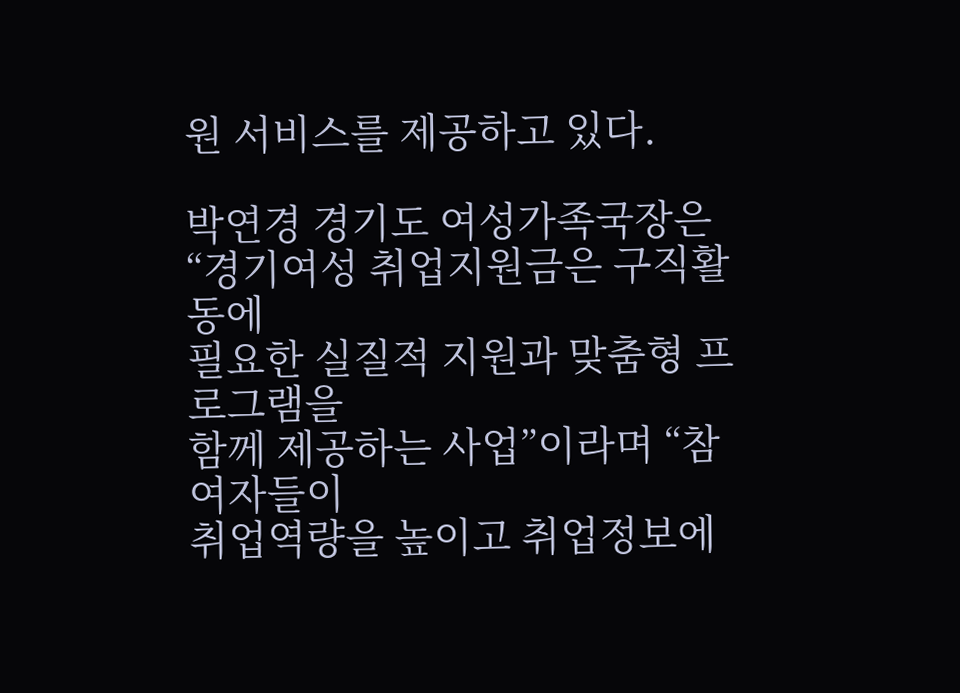원 서비스를 제공하고 있다.

박연경 경기도 여성가족국장은
“경기여성 취업지원금은 구직활동에
필요한 실질적 지원과 맞춤형 프로그램을
함께 제공하는 사업”이라며 “참여자들이
취업역량을 높이고 취업정보에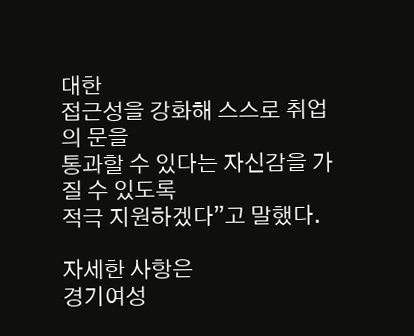대한
접근성을 강화해 스스로 취업의 문을
통과할 수 있다는 자신감을 가질 수 있도록
적극 지원하겠다”고 말했다.

자세한 사항은
경기여성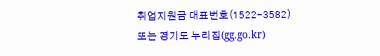취업지원금 대표번호(1522-3582)
또는 경기도 누리집(gg.go.kr)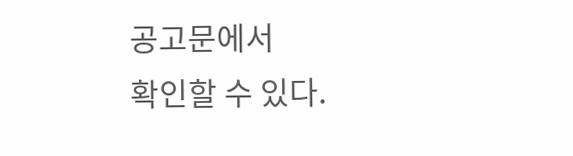공고문에서
확인할 수 있다.